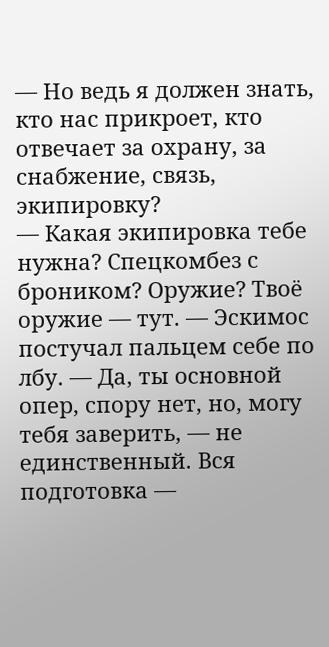— Но ведь я должен знать, кто нас прикроет, кто отвечает за охрану, за снабжение, связь, экипировку?
— Какая экипировка тебе нужна? Спецкомбез с броником? Оружие? Твоё оружие — тут. — Эскимос постучал пальцем себе по лбу. — Да, ты основной опер, спору нет, но, могу тебя заверить, — не единственный. Вся подготовка —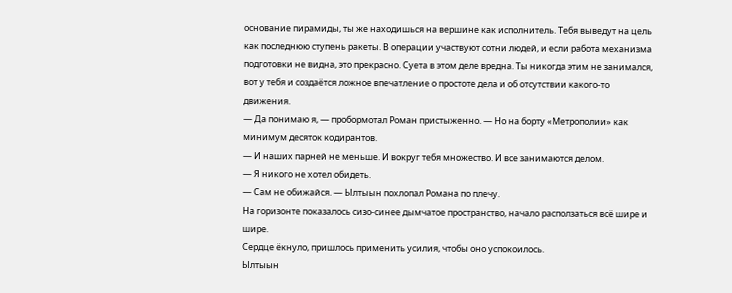основание пирамиды, ты же находишься на вершине как исполнитель. Тебя выведут на цель как последнюю ступень ракеты. В операции участвуют сотни людей, и если работа механизма подготовки не видна, это прекрасно. Суета в этом деле вредна. Ты никогда этим не занимался, вот у тебя и создаётся ложное впечатление о простоте дела и об отсутствии какого-то движения.
— Да понимаю я, — пробормотал Роман пристыженно. — Но на борту «Метрополии» как минимум десяток кодирантов.
— И наших парней не меньше. И вокруг тебя множество. И все занимаются делом.
— Я никого не хотел обидеть.
— Сам не обижайся. — Ылтыын похлопал Романа по плечу.
На горизонте показалось сизо-синее дымчатое пространство, начало расползаться всё шире и шире.
Сердце ёкнуло, пришлось применить усилия, чтобы оно успокоилось.
Ылтыын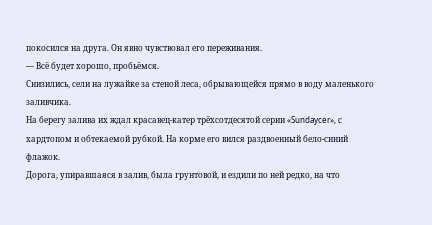покосился на друга. Он явно чувствовал его переживания.
— Всё будет хорошо, пробьёмся.
Снизились, сели на лужайке за стеной леса, обрывающейся прямо в воду маленького заливчика.
На берегу залива их ждал красавец-катер трёхсотдесятой серии «Sundaycer», с хардтопом и обтекаемой рубкой. На корме его вился раздвоенный бело-синий флажок.
Дорога, упиравшаяся в залив, была грунтовой, и ездили по ней редко, на что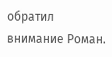обратил внимание Роман.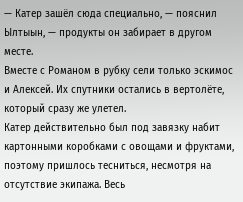— Катер зашёл сюда специально, — пояснил Ылтыын, — продукты он забирает в другом месте.
Вместе с Романом в рубку сели только эскимос и Алексей. Их спутники остались в вертолёте, который сразу же улетел.
Катер действительно был под завязку набит картонными коробками с овощами и фруктами, поэтому пришлось тесниться, несмотря на отсутствие экипажа. Весь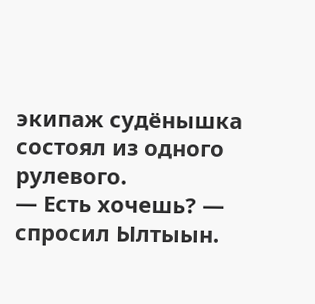экипаж судёнышка состоял из одного рулевого.
— Есть хочешь? — спросил Ылтыын.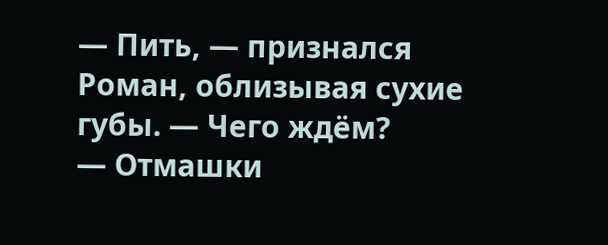— Пить, — признался Роман, облизывая сухие губы. — Чего ждём?
— Отмашки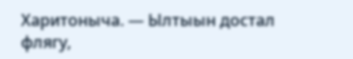Харитоныча. — Ылтыын достал флягу,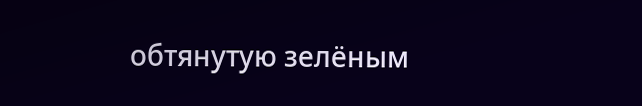обтянутую зелёным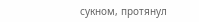сукном, протянул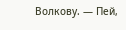Волкову. — Пей,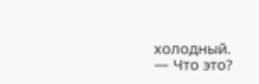холодный.
— Что это?